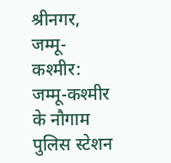श्रीनगर, जम्मू-कश्मीर: जम्मू-कश्मीर के नौगाम पुलिस स्टेशन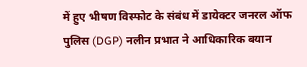में हुए भीषण विस्फोट के संबंध में डायेक्टर जनरल ऑफ पुलिस (DGP) नलीन प्रभात ने आधिकारिक बयान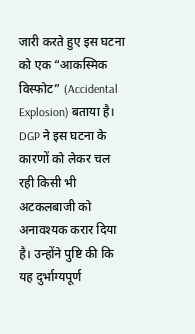जारी करते हुए इस घटना को एक “आकस्मिक विस्फोट” (Accidental Explosion) बताया है। DGP ने इस घटना के कारणों को लेकर चल रही किसी भी अटकलबाजी को अनावश्यक करार दिया है। उन्होंने पुष्टि की कि यह दुर्भाग्यपूर्ण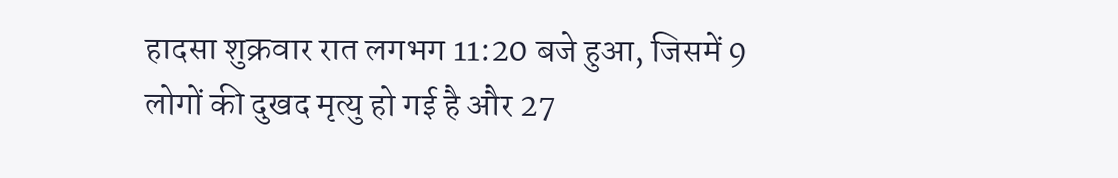हादसा शुक्रवार रात लगभग 11:20 बजे हुआ, जिसमें 9 लोगों की दुखद मृत्यु हो गई है और 27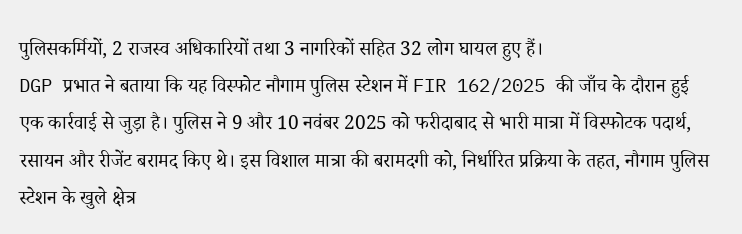पुलिसकर्मियों, 2 राजस्व अधिकारियों तथा 3 नागरिकों सहित 32 लोग घायल हुए हैं।
DGP प्रभात ने बताया कि यह विस्फोट नौगाम पुलिस स्टेशन में FIR 162/2025 की जाँच के दौरान हुई एक कार्रवाई से जुड़ा है। पुलिस ने 9 और 10 नवंबर 2025 को फरीदाबाद से भारी मात्रा में विस्फोटक पदार्थ, रसायन और रीजेंट बरामद किए थे। इस विशाल मात्रा की बरामदगी को, निर्धारित प्रक्रिया के तहत, नौगाम पुलिस स्टेशन के खुले क्षेत्र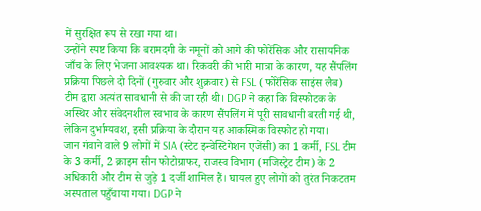में सुरक्षित रूप से रखा गया था।
उन्होंने स्पष्ट किया कि बरामदगी के नमूनों को आगे की फोरेंसिक और रासायनिक जाँच के लिए भेजना आवश्यक था। रिकवरी की भारी मात्रा के कारण, यह सैंपलिंग प्रक्रिया पिछले दो दिनों (गुरुवार और शुक्रवार) से FSL (फोरेंसिक साइंस लैब) टीम द्वारा अत्यंत सावधानी से की जा रही थी। DGP ने कहा कि विस्फोटक के अस्थिर और संवेदनशील स्वभाव के कारण सैंपलिंग में पूरी सावधानी बरती गई थी, लेकिन दुर्भाग्यवश, इसी प्रक्रिया के दौरान यह आकस्मिक विस्फोट हो गया।
जान गंवाने वाले 9 लोगों में SIA (स्टेट इन्वेस्टिगेशन एजेंसी) का 1 कर्मी, FSL टीम के 3 कर्मी, 2 क्राइम सीन फोटोग्राफर, राजस्व विभाग (मजिस्ट्रेट टीम) के 2 अधिकारी और टीम से जुड़े 1 दर्जी शामिल हैं। घायल हुए लोगों को तुरंत निकटतम अस्पताल पहुँचाया गया। DGP ने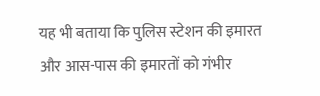यह भी बताया कि पुलिस स्टेशन की इमारत और आस-पास की इमारतों को गंभीर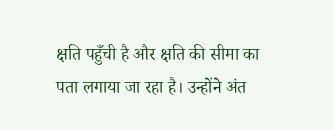क्षति पहुँची है और क्षति की सीमा का पता लगाया जा रहा है। उन्होंने अंत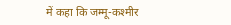में कहा कि जम्मू-कश्मीर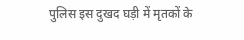पुलिस इस दुखद घड़ी में मृतकों के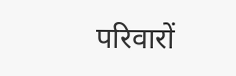परिवारों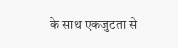के साथ एकजुटता से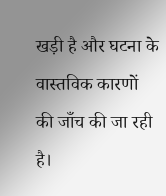खड़ी है और घटना के वास्तविक कारणों की जाँच की जा रही है।